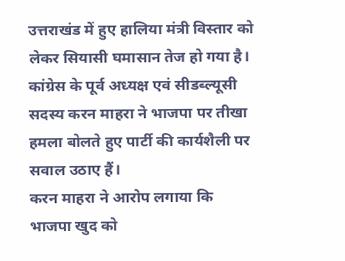उत्तराखंड में हुए हालिया मंत्री विस्तार को लेकर सियासी घमासान तेज हो गया है। कांग्रेस के पूर्व अध्यक्ष एवं सीडब्ल्यूसी सदस्य करन माहरा ने भाजपा पर तीखा हमला बोलते हुए पार्टी की कार्यशैली पर सवाल उठाए हैं।
करन माहरा ने आरोप लगाया कि भाजपा खुद को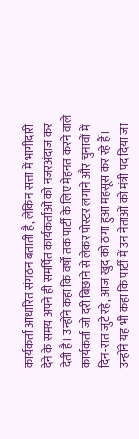कार्यकर्ता आधारित संगठन बताती है, लेकिन सत्ता में भागीदारी देने के समय अपने ही समर्पित कार्यकर्ताओं को नजरअंदाज कर देती है। उन्होंने कहा कि वर्षों तक पार्टी के लिए मेहनत करने वाले कार्यकर्ता जो दरी बिछाने से लेकर पोस्टर लगाने और चुनावों में दिन-रात जुटे रहे, आज खुद को ठगा हुआ महसूस कर रहे हैं।
उन्होंने यह भी कहा कि पार्टी में उन नेताओं को मंत्री पद दिया जा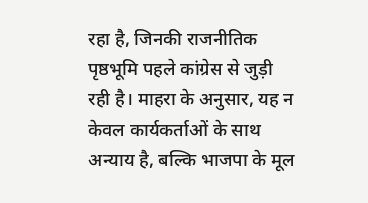रहा है, जिनकी राजनीतिक पृष्ठभूमि पहले कांग्रेस से जुड़ी रही है। माहरा के अनुसार, यह न केवल कार्यकर्ताओं के साथ अन्याय है, बल्कि भाजपा के मूल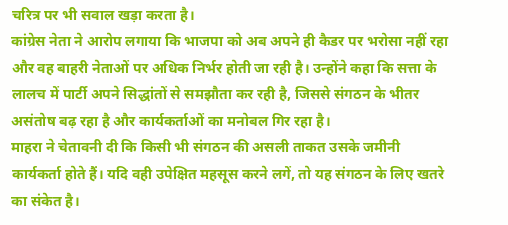चरित्र पर भी सवाल खड़ा करता है।
कांग्रेस नेता ने आरोप लगाया कि भाजपा को अब अपने ही कैडर पर भरोसा नहीं रहा और वह बाहरी नेताओं पर अधिक निर्भर होती जा रही है। उन्होंने कहा कि सत्ता के लालच में पार्टी अपने सिद्धांतों से समझौता कर रही है, जिससे संगठन के भीतर असंतोष बढ़ रहा है और कार्यकर्ताओं का मनोबल गिर रहा है।
माहरा ने चेतावनी दी कि किसी भी संगठन की असली ताकत उसके जमीनी कार्यकर्ता होते हैं। यदि वही उपेक्षित महसूस करने लगें, तो यह संगठन के लिए खतरे का संकेत है।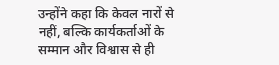उन्होंने कहा कि केवल नारों से नहीं, बल्कि कार्यकर्ताओं के सम्मान और विश्वास से ही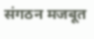संगठन मजबूत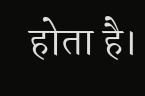होता है।